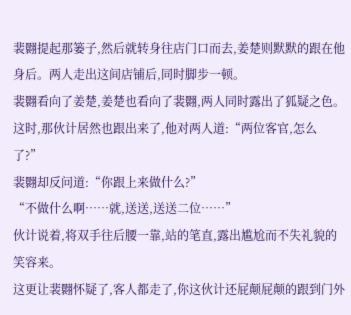裴翾提起那篓子,然后就转身往店门口而去,姜楚则默默的跟在他身后。两人走出这间店铺后,同时脚步一顿。
裴翾看向了姜楚,姜楚也看向了裴翾,两人同时露出了狐疑之色。
这时,那伙计居然也跟出来了,他对两人道:“两位客官,怎么了?”
裴翾却反问道:“你跟上来做什么?”
“不做什么啊……就,送送,送送二位……”
伙计说着,将双手往后腰一靠,站的笔直,露出尴尬而不失礼貌的笑容来。
这更让裴翾怀疑了,客人都走了,你这伙计还屁颠屁颠的跟到门外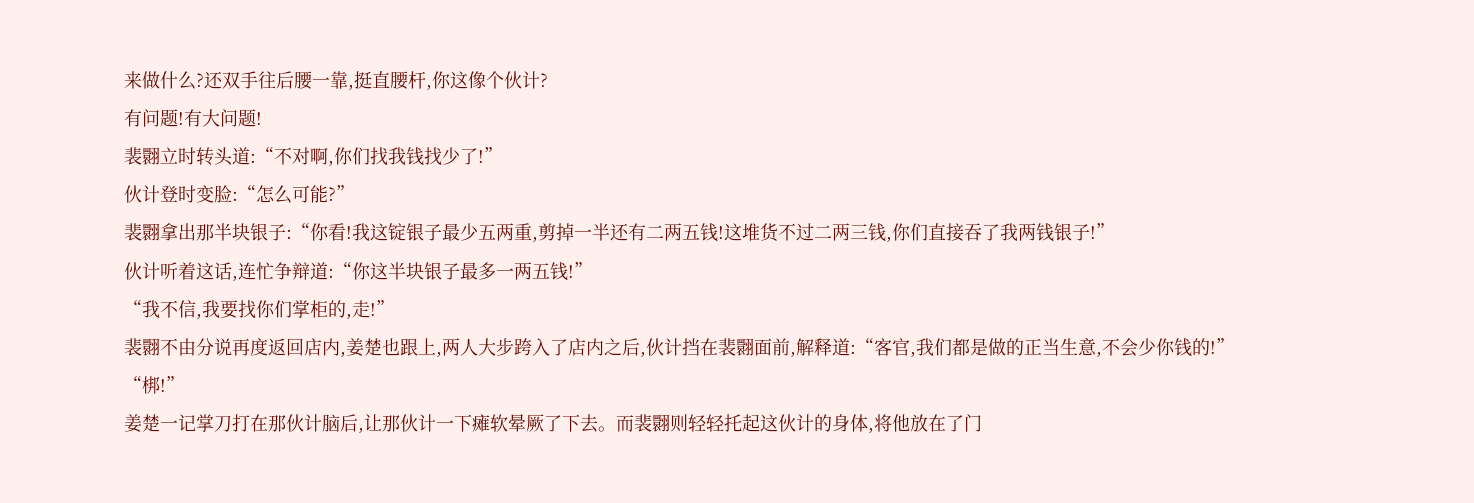来做什么?还双手往后腰一靠,挺直腰杆,你这像个伙计?
有问题!有大问题!
裴翾立时转头道:“不对啊,你们找我钱找少了!”
伙计登时变脸:“怎么可能?”
裴翾拿出那半块银子:“你看!我这锭银子最少五两重,剪掉一半还有二两五钱!这堆货不过二两三钱,你们直接吞了我两钱银子!”
伙计听着这话,连忙争辩道:“你这半块银子最多一两五钱!”
“我不信,我要找你们掌柜的,走!”
裴翾不由分说再度返回店内,姜楚也跟上,两人大步跨入了店内之后,伙计挡在裴翾面前,解释道:“客官,我们都是做的正当生意,不会少你钱的!”
“梆!”
姜楚一记掌刀打在那伙计脑后,让那伙计一下瘫软晕厥了下去。而裴翾则轻轻托起这伙计的身体,将他放在了门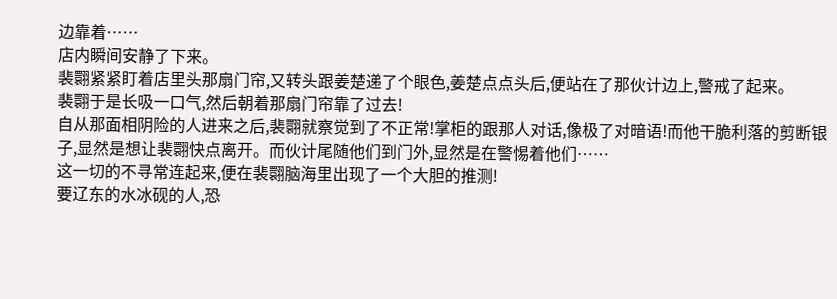边靠着……
店内瞬间安静了下来。
裴翾紧紧盯着店里头那扇门帘,又转头跟姜楚递了个眼色,姜楚点点头后,便站在了那伙计边上,警戒了起来。
裴翾于是长吸一口气,然后朝着那扇门帘靠了过去!
自从那面相阴险的人进来之后,裴翾就察觉到了不正常!掌柜的跟那人对话,像极了对暗语!而他干脆利落的剪断银子,显然是想让裴翾快点离开。而伙计尾随他们到门外,显然是在警惕着他们……
这一切的不寻常连起来,便在裴翾脑海里出现了一个大胆的推测!
要辽东的水冰砚的人,恐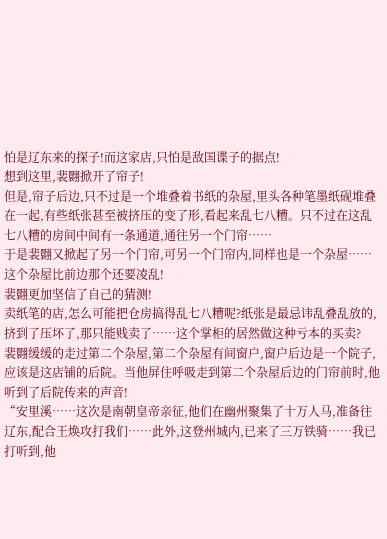怕是辽东来的探子!而这家店,只怕是敌国谍子的据点!
想到这里,裴翾掀开了帘子!
但是,帘子后边,只不过是一个堆叠着书纸的杂屋,里头各种笔墨纸砚堆叠在一起,有些纸张甚至被挤压的变了形,看起来乱七八糟。只不过在这乱七八糟的房间中间有一条通道,通往另一个门帘……
于是裴翾又掀起了另一个门帘,可另一个门帘内,同样也是一个杂屋……这个杂屋比前边那个还要凌乱!
裴翾更加坚信了自己的猜测!
卖纸笔的店,怎么可能把仓房搞得乱七八糟呢?纸张是最忌讳乱叠乱放的,挤到了压坏了,那只能贱卖了……这个掌柜的居然做这种亏本的买卖?
裴翾缓缓的走过第二个杂屋,第二个杂屋有间窗户,窗户后边是一个院子,应该是这店铺的后院。当他屏住呼吸走到第二个杂屋后边的门帘前时,他听到了后院传来的声音!
“安里溪……这次是南朝皇帝亲征,他们在幽州聚集了十万人马,准备往辽东,配合王焕攻打我们……此外,这登州城内,已来了三万铁骑……我已打听到,他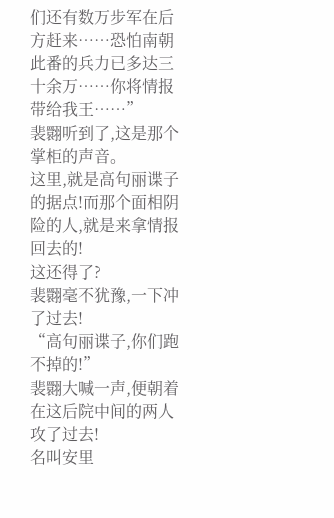们还有数万步军在后方赶来……恐怕南朝此番的兵力已多达三十余万……你将情报带给我王……”
裴翾听到了,这是那个掌柜的声音。
这里,就是高句丽谍子的据点!而那个面相阴险的人,就是来拿情报回去的!
这还得了?
裴翾毫不犹豫,一下冲了过去!
“高句丽谍子,你们跑不掉的!”
裴翾大喊一声,便朝着在这后院中间的两人攻了过去!
名叫安里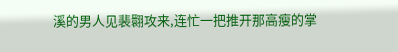溪的男人见裴翾攻来,连忙一把推开那高瘦的掌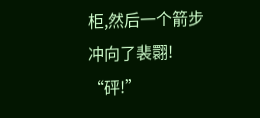柜,然后一个箭步冲向了裴翾!
“砰!”